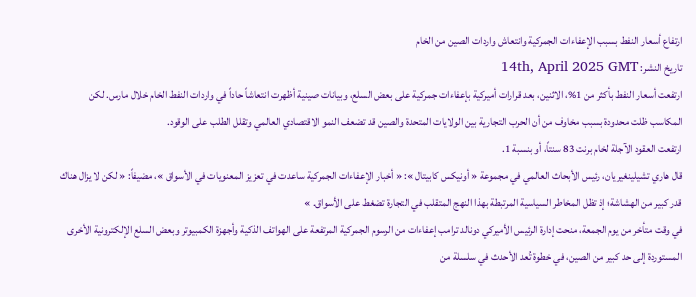ارتفاع أسعار النفط بسبب الإعفاءات الجمركية وانتعاش واردات الصين من الخام
تاريخ النشر: 14th, April 2025 GMT
ارتفعت أسعار النفط بأكثر من 1%، الاثنين، بعد قرارات أميركية بإعفاءات جمركية على بعض السلع، وبيانات صينية أظهرت انتعاشاً حاداً في واردات النفط الخام خلال مارس. لكن المكاسب ظلت محدودة بسبب مخاوف من أن الحرب التجارية بين الولايات المتحدة والصين قد تضعف النمو الاقتصادي العالمي وتقلل الطلب على الوقود.
ارتفعت العقود الآجلة لخام برنت 83 سنتاً، أو بنسبة 1.
قال هاري تشيلينغيريان، رئيس الأبحاث العالمي في مجموعة « أونيكس كابيتال »: « أخبار الإعفاءات الجمركية ساعدت في تعزيز المعنويات في الأسواق »، مضيفاً: « لكن لا يزال هناك قدر كبير من الهشاشة؛ إذ تظل المخاطر السياسية المرتبطة بهذا النهج المتقلب في التجارة تضغط على الأسواق. »
في وقت متأخر من يوم الجمعة، منحت إدارة الرئيس الأميركي دونالد ترامب إعفاءات من الرسوم الجمركية المرتفعة على الهواتف الذكية وأجهزة الكمبيوتر وبعض السلع الإلكترونية الأخرى المستوردة إلى حد كبير من الصين، في خطوة تُعد الأحدث في سلسلة من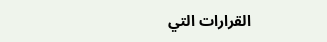القرارات التي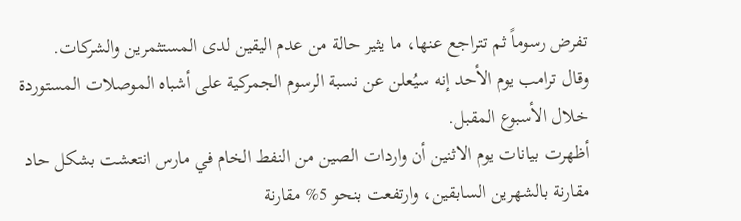تفرض رسوماً ثم تتراجع عنها، ما يثير حالة من عدم اليقين لدى المستثمرين والشركات.
وقال ترامب يوم الأحد إنه سيُعلن عن نسبة الرسوم الجمركية على أشباه الموصلات المستوردة خلال الأسبوع المقبل.
أظهرت بيانات يوم الاثنين أن واردات الصين من النفط الخام في مارس انتعشت بشكل حاد مقارنة بالشهرين السابقين، وارتفعت بنحو 5% مقارنة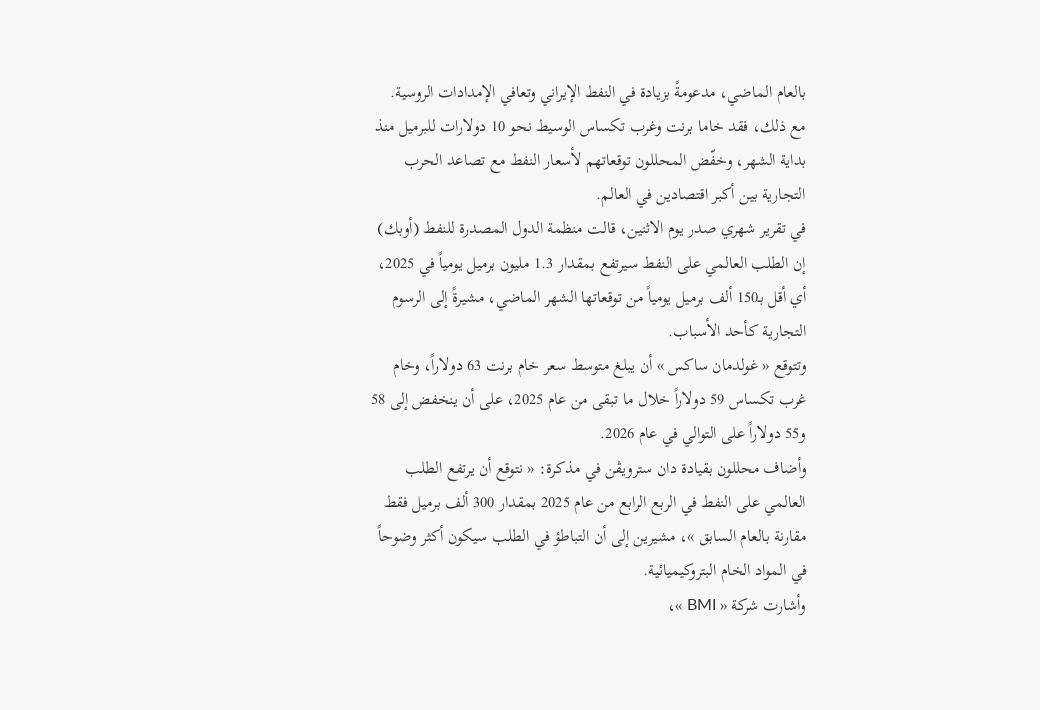بالعام الماضي، مدعومةً بزيادة في النفط الإيراني وتعافي الإمدادات الروسية.
مع ذلك، فقد خاما برنت وغرب تكساس الوسيط نحو 10 دولارات للبرميل منذ بداية الشهر، وخفّض المحللون توقعاتهم لأسعار النفط مع تصاعد الحرب التجارية بين أكبر اقتصادين في العالم.
في تقرير شهري صدر يوم الاثنين، قالت منظمة الدول المصدرة للنفط (أوبك) إن الطلب العالمي على النفط سيرتفع بمقدار 1.3 مليون برميل يومياً في 2025، أي أقل بـ150 ألف برميل يومياً من توقعاتها الشهر الماضي، مشيرةً إلى الرسوم التجارية كأحد الأسباب.
وتتوقع « غولدمان ساكس » أن يبلغ متوسط سعر خام برنت 63 دولاراً، وخام غرب تكساس 59 دولاراً خلال ما تبقى من عام 2025، على أن ينخفض إلى 58 و55 دولاراً على التوالي في عام 2026.
وأضاف محللون بقيادة دان سترويڤن في مذكرة: « نتوقع أن يرتفع الطلب العالمي على النفط في الربع الرابع من عام 2025 بمقدار 300 ألف برميل فقط مقارنة بالعام السابق »، مشيرين إلى أن التباطؤ في الطلب سيكون أكثر وضوحاً في المواد الخام البتروكيميائية.
وأشارت شركة « BMI »،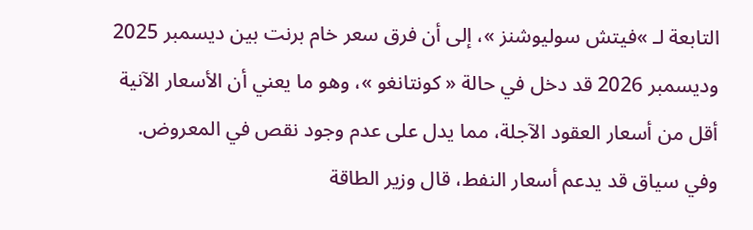التابعة لـ »فيتش سوليوشنز »، إلى أن فرق سعر خام برنت بين ديسمبر 2025 وديسمبر 2026 قد دخل في حالة « كونتانغو »، وهو ما يعني أن الأسعار الآنية أقل من أسعار العقود الآجلة، مما يدل على عدم وجود نقص في المعروض.
وفي سياق قد يدعم أسعار النفط، قال وزير الطاقة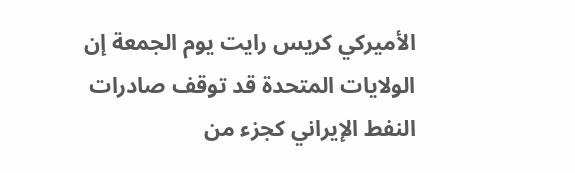الأميركي كريس رايت يوم الجمعة إن الولايات المتحدة قد توقف صادرات النفط الإيراني كجزء من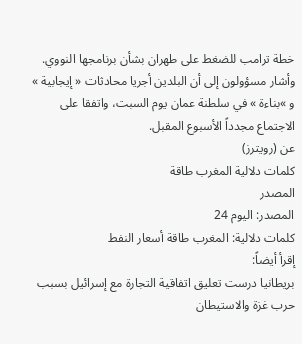خطة ترامب للضغط على طهران بشأن برنامجها النووي.
وأشار مسؤولون إلى أن البلدين أجريا محادثات « إيجابية » و »بناءة » في سلطنة عمان يوم السبت، واتفقا على الاجتماع مجدداً الأسبوع المقبل.
عن (رويترز)
كلمات دلالية المغرب طاقة
المصدر
المصدر: اليوم 24
كلمات دلالية: المغرب طاقة أسعار النفط
إقرأ أيضاً:
بريطانيا درست تعليق اتفاقية التجارة مع إسرائيل بسبب حرب غزة والاستيطان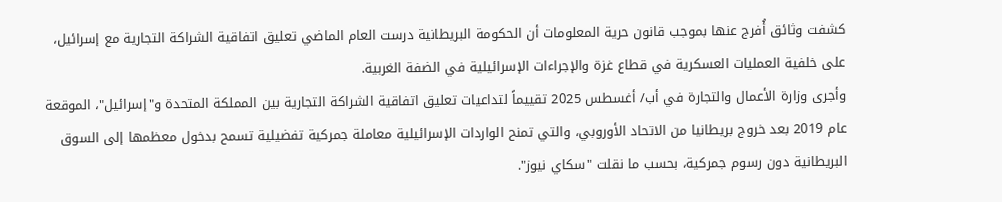كشفت وثائق أُفرج عنها بموجب قانون حرية المعلومات أن الحكومة البريطانية درست العام الماضي تعليق اتفاقية الشراكة التجارية مع إسرائيل، على خلفية العمليات العسكرية في قطاع غزة والإجراءات الإسرائيلية في الضفة الغربية.
وأجرى وزارة الأعمال والتجارة في أب/ أغسطس 2025 تقييماً لتداعيات تعليق اتفاقية الشراكة التجارية بين المملكة المتحدة و"إسرائيل"، الموقعة عام 2019 بعد خروج بريطانيا من الاتحاد الأوروبي، والتي تمنح الواردات الإسرائيلية معاملة جمركية تفضيلية تسمح بدخول معظمها إلى السوق البريطانية دون رسوم جمركية، بحسب ما نقلت "سكاي نيوز".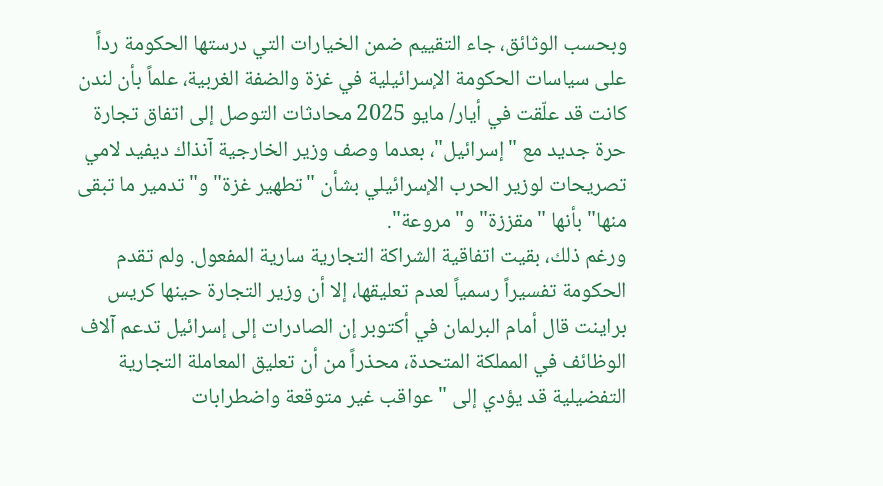وبحسب الوثائق، جاء التقييم ضمن الخيارات التي درستها الحكومة رداً على سياسات الحكومة الإسرائيلية في غزة والضفة الغربية، علماً بأن لندن كانت قد علّقت في أيار/ مايو 2025 محادثات التوصل إلى اتفاق تجارة حرة جديد مع "إسرائيل"، بعدما وصف وزير الخارجية آنذاك ديفيد لامي تصريحات لوزير الحرب الإسرائيلي بشأن "تطهير غزة" و"تدمير ما تبقى منها" بأنها "مقززة" و"مروعة".
ورغم ذلك، بقيت اتفاقية الشراكة التجارية سارية المفعول. ولم تقدم الحكومة تفسيراً رسمياً لعدم تعليقها، إلا أن وزير التجارة حينها كريس براينت قال أمام البرلمان في أكتوبر إن الصادرات إلى إسرائيل تدعم آلاف الوظائف في المملكة المتحدة، محذراً من أن تعليق المعاملة التجارية التفضيلية قد يؤدي إلى "عواقب غير متوقعة واضطرابات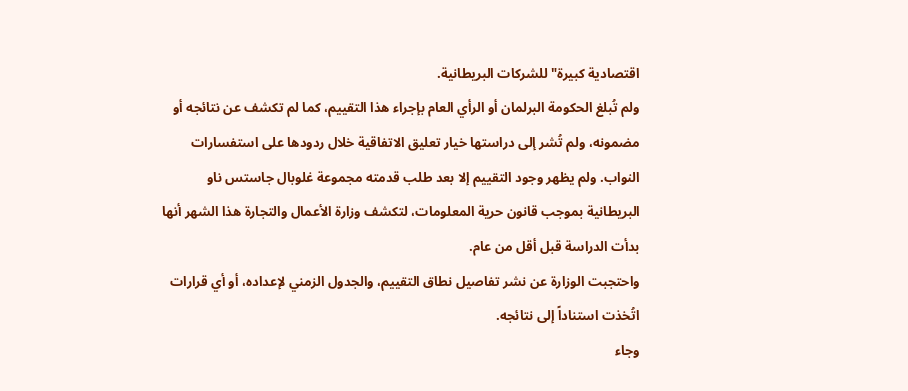اقتصادية كبيرة" للشركات البريطانية.
ولم تُبلغ الحكومة البرلمان أو الرأي العام بإجراء هذا التقييم، كما لم تكشف عن نتائجه أو مضمونه، ولم تُشر إلى دراستها خيار تعليق الاتفاقية خلال ردودها على استفسارات النواب. ولم يظهر وجود التقييم إلا بعد طلب قدمته مجموعة غلوبال جاستس ناو البريطانية بموجب قانون حرية المعلومات، لتكشف وزارة الأعمال والتجارة هذا الشهر أنها بدأت الدراسة قبل أقل من عام.
واحتجبت الوزارة عن نشر تفاصيل نطاق التقييم، والجدول الزمني لإعداده، أو أي قرارات اتُخذت استناداً إلى نتائجه.
وجاء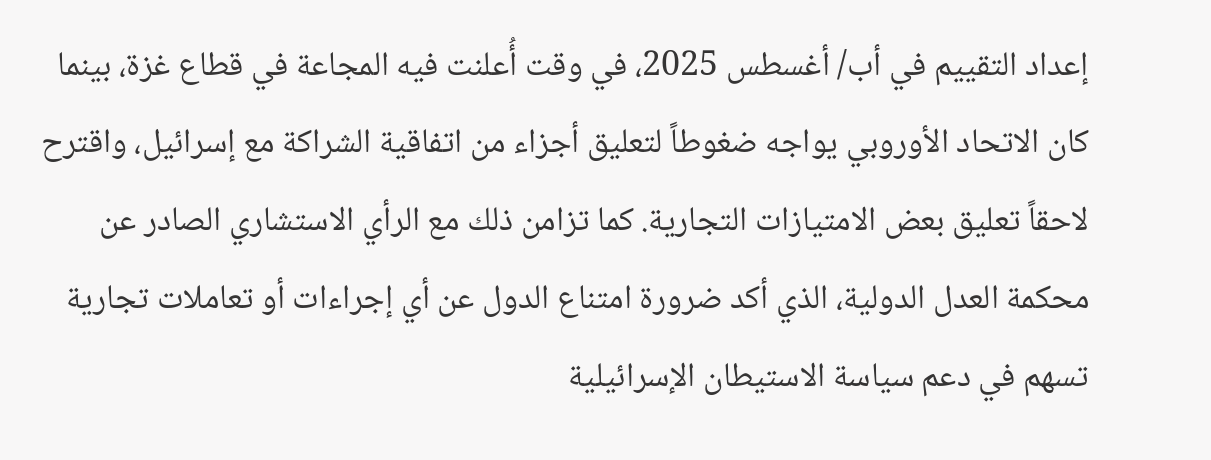إعداد التقييم في أب/ أغسطس 2025، في وقت أُعلنت فيه المجاعة في قطاع غزة، بينما كان الاتحاد الأوروبي يواجه ضغوطاً لتعليق أجزاء من اتفاقية الشراكة مع إسرائيل، واقترح لاحقاً تعليق بعض الامتيازات التجارية. كما تزامن ذلك مع الرأي الاستشاري الصادر عن محكمة العدل الدولية، الذي أكد ضرورة امتناع الدول عن أي إجراءات أو تعاملات تجارية تسهم في دعم سياسة الاستيطان الإسرائيلية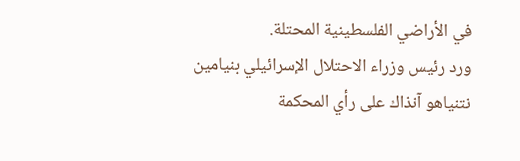في الأراضي الفلسطينية المحتلة.
ورد رئيس وزراء الاحتلال الإسرائيلي بنيامين نتنياهو آنذاك على رأي المحكمة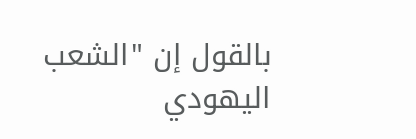بالقول إن "الشعب اليهودي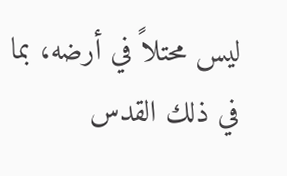ليس محتلاً في أرضه، بما في ذلك القدس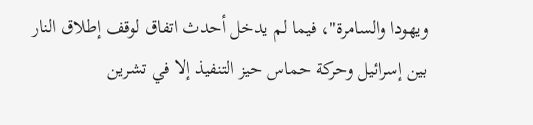ويهودا والسامرة"، فيما لم يدخل أحدث اتفاق لوقف إطلاق النار بين إسرائيل وحركة حماس حيز التنفيذ إلا في تشرين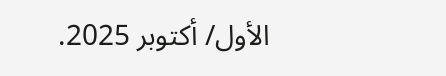الأول/ أكتوبر 2025.